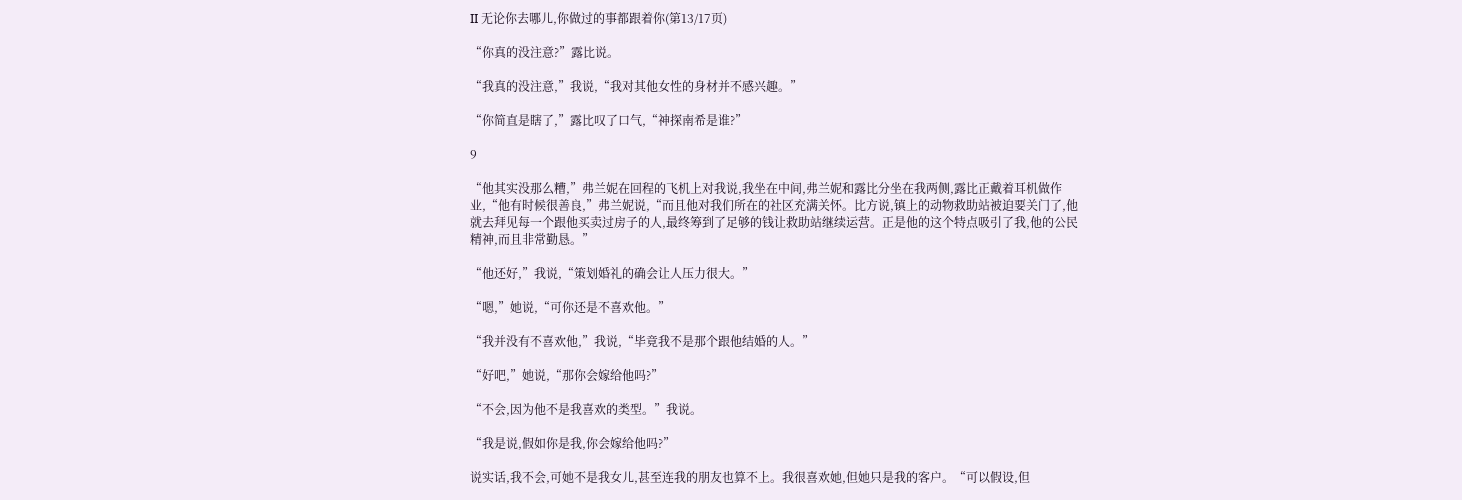II 无论你去哪儿,你做过的事都跟着你(第13/17页)

“你真的没注意?”露比说。

“我真的没注意,”我说,“我对其他女性的身材并不感兴趣。”

“你简直是瞎了,”露比叹了口气,“神探南希是谁?”

9

“他其实没那么糟,”弗兰妮在回程的飞机上对我说,我坐在中间,弗兰妮和露比分坐在我两侧,露比正戴着耳机做作业,“他有时候很善良,”弗兰妮说,“而且他对我们所在的社区充满关怀。比方说,镇上的动物救助站被迫要关门了,他就去拜见每一个跟他买卖过房子的人,最终筹到了足够的钱让救助站继续运营。正是他的这个特点吸引了我,他的公民精神,而且非常勤恳。”

“他还好,”我说,“策划婚礼的确会让人压力很大。”

“嗯,”她说,“可你还是不喜欢他。”

“我并没有不喜欢他,”我说,“毕竟我不是那个跟他结婚的人。”

“好吧,”她说,“那你会嫁给他吗?”

“不会,因为他不是我喜欢的类型。”我说。

“我是说,假如你是我,你会嫁给他吗?”

说实话,我不会,可她不是我女儿,甚至连我的朋友也算不上。我很喜欢她,但她只是我的客户。“可以假设,但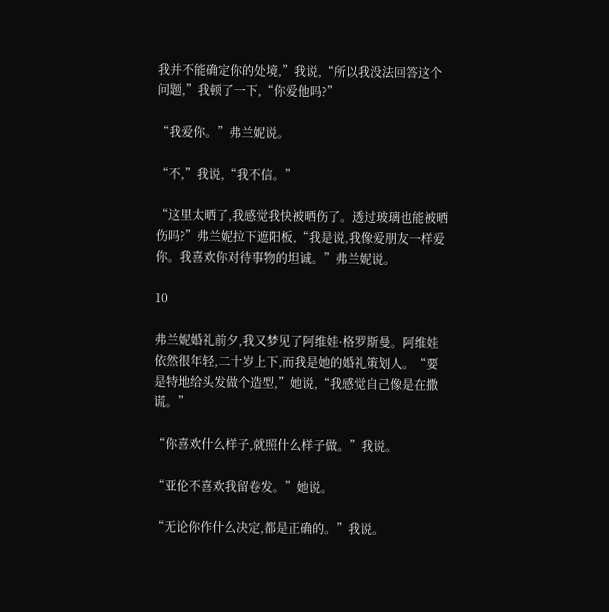我并不能确定你的处境,”我说,“所以我没法回答这个问题,”我顿了一下,“你爱他吗?”

“我爱你。”弗兰妮说。

“不,”我说,“我不信。”

“这里太晒了,我感觉我快被晒伤了。透过玻璃也能被晒伤吗?”弗兰妮拉下遮阳板,“我是说,我像爱朋友一样爱你。我喜欢你对待事物的坦诚。”弗兰妮说。

10

弗兰妮婚礼前夕,我又梦见了阿维娃·格罗斯曼。阿维娃依然很年轻,二十岁上下,而我是她的婚礼策划人。“要是特地给头发做个造型,”她说,“我感觉自己像是在撒谎。”

“你喜欢什么样子,就照什么样子做。”我说。

“亚伦不喜欢我留卷发。”她说。

“无论你作什么决定,都是正确的。”我说。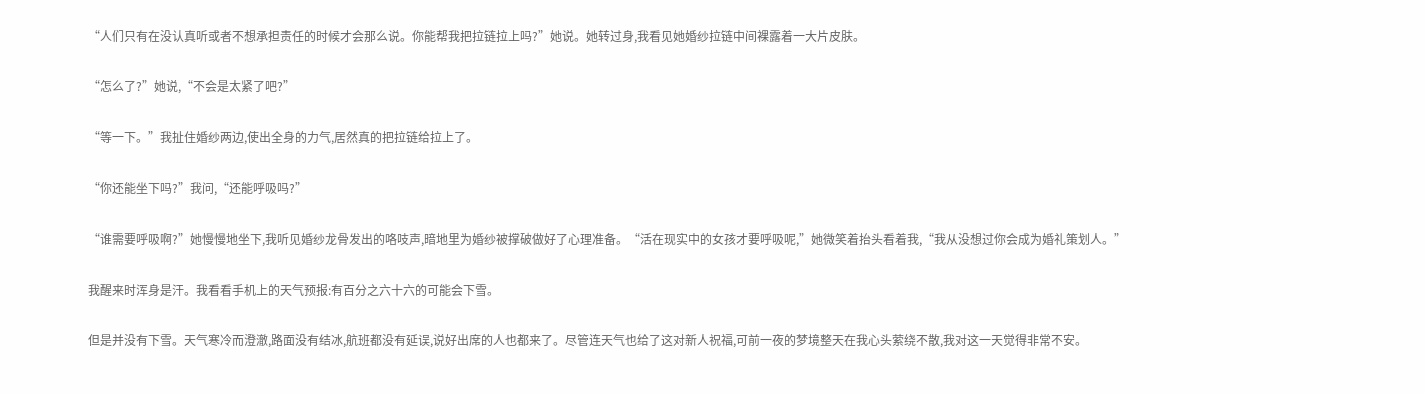“人们只有在没认真听或者不想承担责任的时候才会那么说。你能帮我把拉链拉上吗?”她说。她转过身,我看见她婚纱拉链中间裸露着一大片皮肤。

“怎么了?”她说,“不会是太紧了吧?”

“等一下。”我扯住婚纱两边,使出全身的力气,居然真的把拉链给拉上了。

“你还能坐下吗?”我问,“还能呼吸吗?”

“谁需要呼吸啊?”她慢慢地坐下,我听见婚纱龙骨发出的咯吱声,暗地里为婚纱被撑破做好了心理准备。“活在现实中的女孩才要呼吸呢,”她微笑着抬头看着我,“我从没想过你会成为婚礼策划人。”

我醒来时浑身是汗。我看看手机上的天气预报:有百分之六十六的可能会下雪。

但是并没有下雪。天气寒冷而澄澈,路面没有结冰,航班都没有延误,说好出席的人也都来了。尽管连天气也给了这对新人祝福,可前一夜的梦境整天在我心头萦绕不散,我对这一天觉得非常不安。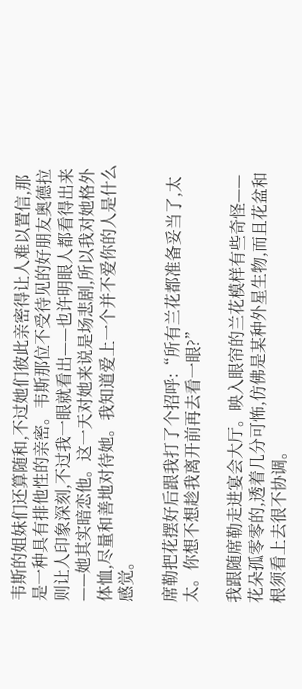韦斯的姐妹们还算随和,不过她们彼此亲密得让人难以置信,那是一种具有排他性的亲密。韦斯那位不受待见的好朋友奥德拉则让人印象深刻,不过我一眼就看出——也许明眼人都看得出来——她其实暗恋他。这一天对她来说是场悲剧,所以我对她格外体恤,尽量和善地对待她。我知道爱上一个并不爱你的人是什么感觉。

席勒把花摆好后跟我打了个招呼:“所有兰花都准备妥当了,太太。你想不想趁我离开前再去看一眼?”

我跟随席勒走进宴会大厅。映入眼帘的兰花模样有些奇怪——花朵孤零零的,透着几分可怖,仿佛是某种外星生物,而且花盆和根须看上去很不协调。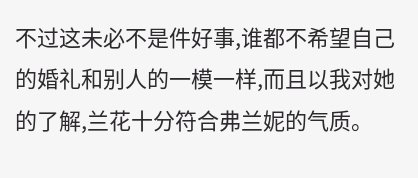不过这未必不是件好事,谁都不希望自己的婚礼和别人的一模一样,而且以我对她的了解,兰花十分符合弗兰妮的气质。